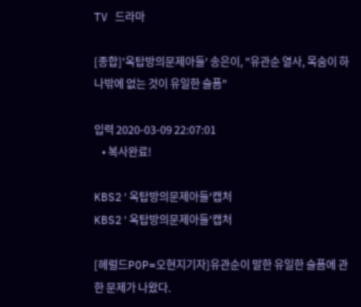TV 드라마

[종합]'옥탑방의문제아들' 송은이, "유관순 열사, 목숨이 하나밖에 없는 것이 유일한 슬픔"

입력 2020-03-09 22:07:01
    • 복사완료!

KBS2'옥탑방의문제아들'캡처
KBS2'옥탑방의문제아들'캡처

[헤럴드POP=오현지기자]유관순이 말한 유일한 슬픔에 관한 문제가 나왔다.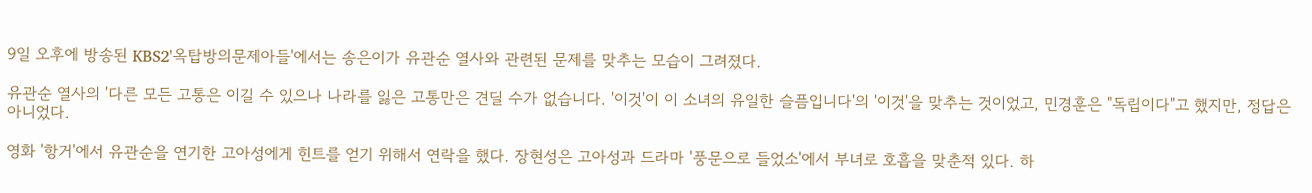9일 오후에 방송된 KBS2'옥탑방의문제아들'에서는 송은이가 유관순 열사와 관련된 문제를 맞추는 모습이 그려졌다.

유관순 열사의 '다른 모든 고통은 이길 수 있으나 나라를 잃은 고통만은 견딜 수가 없습니다. '이것'이 이 소녀의 유일한 슬픔입니다'의 '이것'을 맞추는 것이었고, 민경훈은 "독립이다"고 했지만, 정답은 아니었다.

영화 '항거'에서 유관순을 연기한 고아성에게 힌트를 얻기 위해서 연락을 했다. 장현성은 고아성과 드라마 '풍문으로 들었소'에서 부녀로 호흡을 맞춘적 있다. 하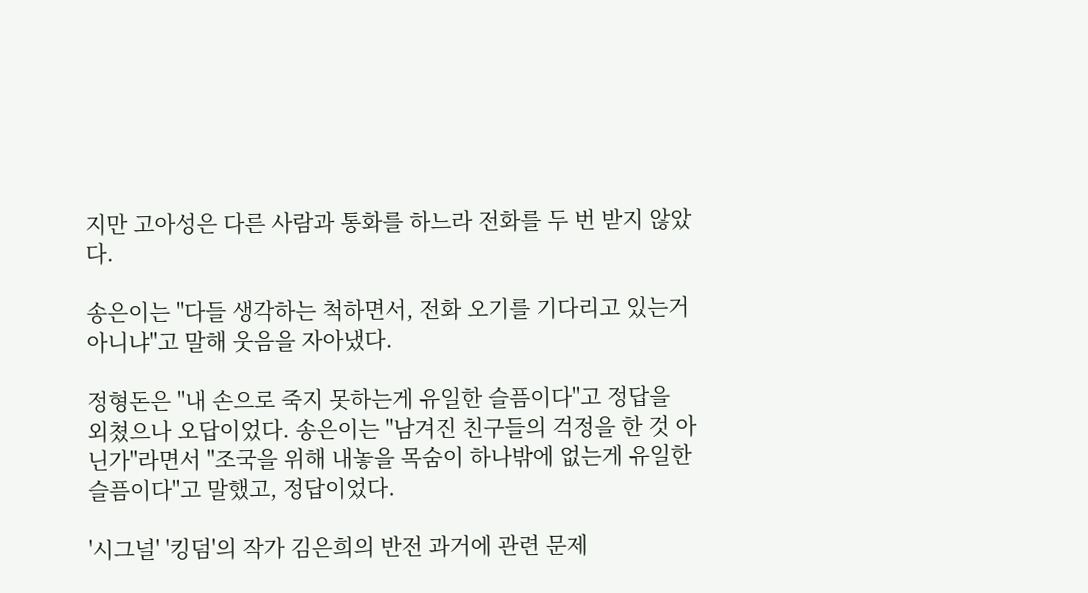지만 고아성은 다른 사람과 통화를 하느라 전화를 두 번 받지 않았다.

송은이는 "다들 생각하는 척하면서, 전화 오기를 기다리고 있는거 아니냐"고 말해 웃음을 자아냈다.

정형돈은 "내 손으로 죽지 못하는게 유일한 슬픔이다"고 정답을 외쳤으나 오답이었다. 송은이는 "남겨진 친구들의 걱정을 한 것 아닌가"라면서 "조국을 위해 내놓을 목숨이 하나밖에 없는게 유일한 슬픔이다"고 말했고, 정답이었다.

'시그널' '킹덤'의 작가 김은희의 반전 과거에 관련 문제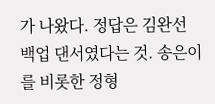가 나왔다. 정답은 김완선 백업 댄서였다는 것. 송은이를 비롯한 정형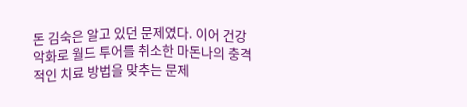돈 김숙은 알고 있던 문제였다. 이어 건강악화로 월드 투어를 취소한 마돈나의 충격적인 치료 방법을 맞추는 문제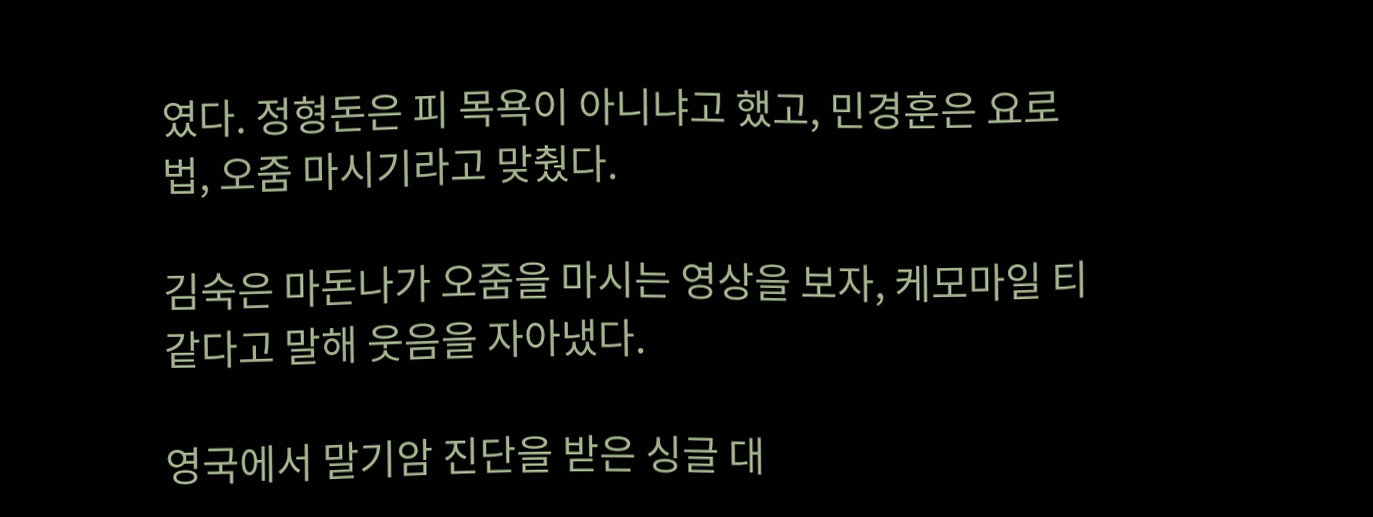였다. 정형돈은 피 목욕이 아니냐고 했고, 민경훈은 요로법, 오줌 마시기라고 맞췄다.

김숙은 마돈나가 오줌을 마시는 영상을 보자, 케모마일 티 같다고 말해 웃음을 자아냈다.

영국에서 말기암 진단을 받은 싱글 대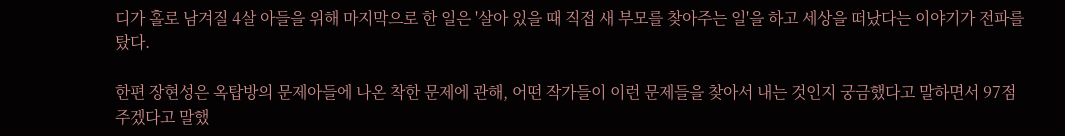디가 홀로 남겨질 4살 아들을 위해 마지막으로 한 일은 '살아 있을 때 직접 새 부모를 찾아주는 일'을 하고 세상을 떠났다는 이야기가 전파를 탔다.

한편 장현성은 옥탑방의 문제아들에 나온 착한 문제에 관해, 어떤 작가들이 이런 문제들을 찾아서 내는 것인지 궁금했다고 말하면서 97점 주겠다고 말했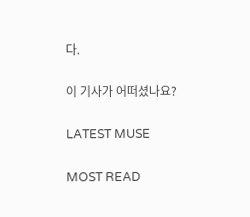다.

이 기사가 어떠셨나요?

LATEST MUSE

MOST READ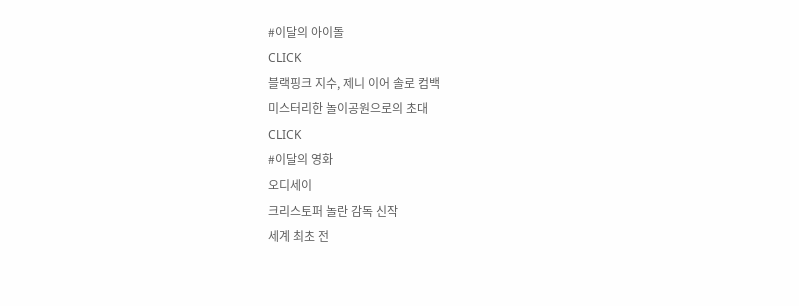#이달의 아이돌
CLICK
블랙핑크 지수, 제니 이어 솔로 컴백
미스터리한 놀이공원으로의 초대
CLICK
#이달의 영화
오디세이
크리스토퍼 놀란 감독 신작
세계 최초 전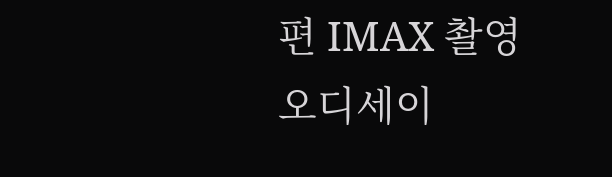편 IMAX 촬영
오디세이